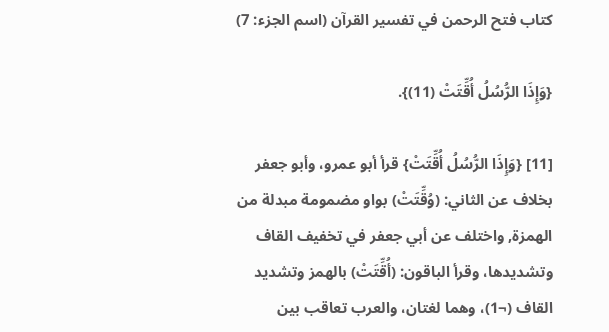كتاب فتح الرحمن في تفسير القرآن (اسم الجزء: 7)

{وَإِذَا الرُّسُلُ أُقِّتَتْ (11)}.

[11] {وَإِذَا الرُّسُلُ أُقِّتَتْ} قرأ أبو عمرو، وأبو جعفر بخلاف عن الثاني: (وُقِّتَتْ) بواو مضمومة مبدلة من الهمزة, واختلف عن أبي جعفر في تخفيف القاف وتشديدها، وقرأ الباقون: (أُقِّتَتْ) بالهمز وتشديد القاف (¬1)، وهما لغتان، والعرب تعاقب بين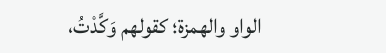الواو والهمزة؛ كقولهم وَكَّدْتُ،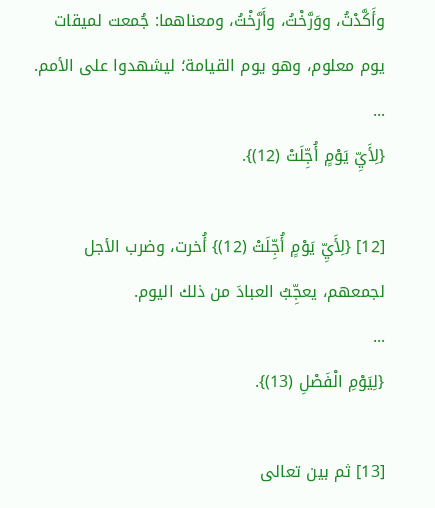وأَكَّدْتُ، ووَرَّخْتُ، وأَرَّخْتُ، ومعناهما: جُمعت لميقات يوم معلوم، وهو يوم القيامة؛ ليشهدوا على الأمم.
...
{لِأَيِّ يَوْمٍ أُجِّلَتْ (12)}.

[12] {لِأَيِّ يَوْمٍ أُجِّلَتْ (12)} أُخرت، وضرب الأجل لجمعهم، يعجِّبُ العبادَ من ذلك اليوم.
...
{لِيَوْمِ الْفَصْلِ (13)}.

[13] ثم بين تعالى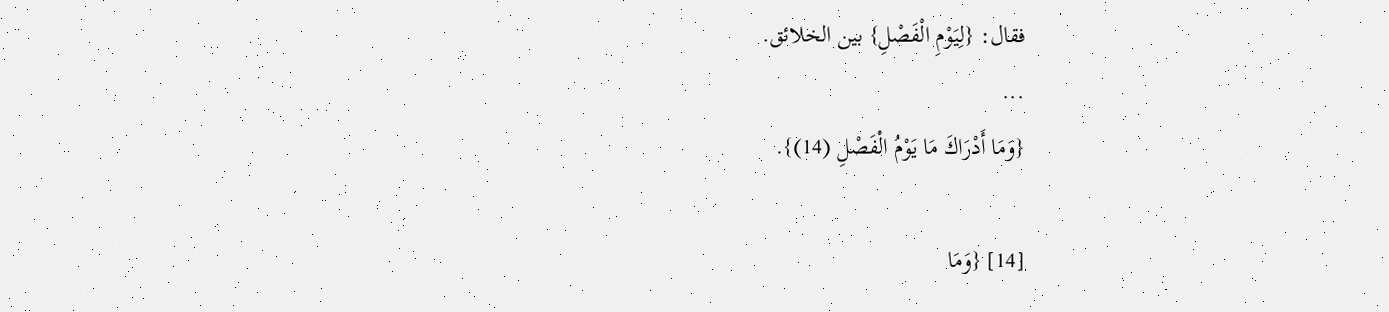فقال: {لِيَوْمِ الْفَصْلِ} بين الخلائق.
...
{وَمَا أَدْرَاكَ مَا يَوْمُ الْفَصْلِ (14)}.

[14] {وَمَا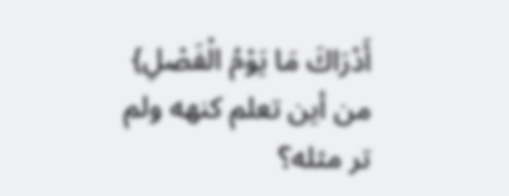أَدْرَاكَ مَا يَوْمُ الْفَصْلِ} من أين تعلم كنهه ولم تر مثله؟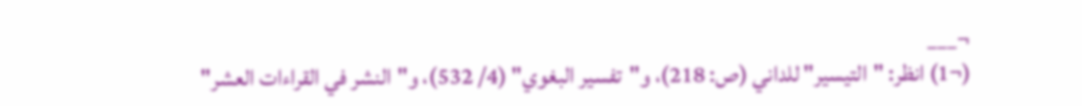¬___
(¬1) انظر: "التيسير" للداني (ص: 218)، و"تفسير البغوي" (4/ 532)، و"النشر في القراءات العشر"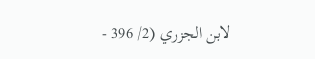لابن الجزري (2/ 396 -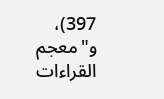397)، و"معجم القراءات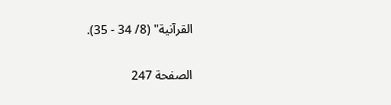القرآنية" (8/ 34 - 35).

الصفحة 247